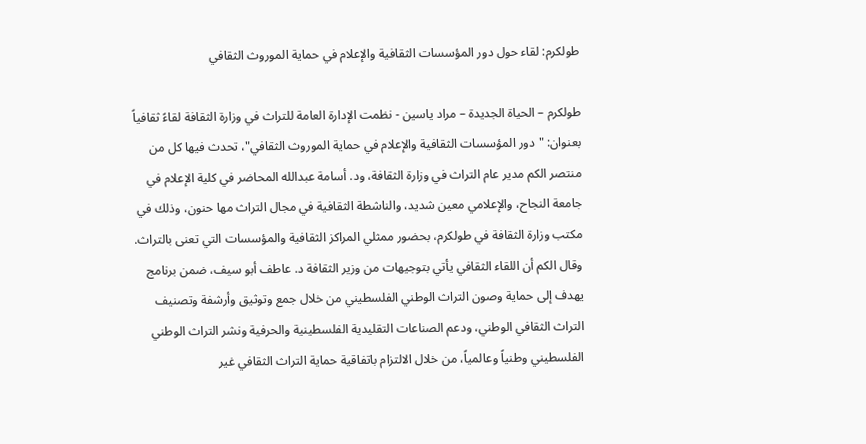طولكرم: لقاء حول دور المؤسسات الثقافية والإعلام في حماية الموروث الثقافي

طولكرم – الحياة الجديدة – مراد ياسين - نظمت الإدارة العامة للتراث في وزارة الثقافة لقاءً ثقافياً بعنوان: "دور المؤسسات الثقافية والإعلام في حماية الموروث الثقافي"، تحدث فيها كل من منتصر الكم مدير عام التراث في وزارة الثقافة، ود. أسامة عبدالله المحاضر في كلية الإعلام في جامعة النجاح، والإعلامي معين شديد، والناشطة الثقافية في مجال التراث مها حنون، وذلك في مكتب وزارة الثقافة في طولكرم، بحضور ممثلي المراكز الثقافية والمؤسسات التي تعنى بالتراث.
وقال الكم أن اللقاء الثقافي يأتي بتوجيهات من وزير الثقافة د. عاطف أبو سيف، ضمن برنامج يهدف إلى حماية وصون التراث الوطني الفلسطيني من خلال جمع وتوثيق وأرشفة وتصنيف التراث الثقافي الوطني، ودعم الصناعات التقليدية الفلسطينية والحرفية ونشر التراث الوطني الفلسطيني وطنياً وعالمياً، من خلال الالتزام باتفاقية حماية التراث الثقافي غير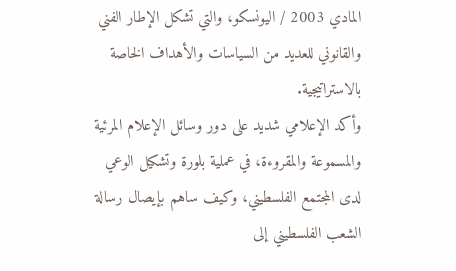المادي 2003 / اليونسكو، والتي تشكل الإطار الفني والقانوني للعديد من السياسات والأهداف الخاصة بالاستراتيجية.
وأكد الإعلامي شديد على دور وسائل الإعلام المرئية والمسموعة والمقروءة، في عملية بلورة وتشكيل الوعي لدى المجتمع الفلسطيني، وكيف ساهم بإيصال رسالة الشعب الفلسطيني إلى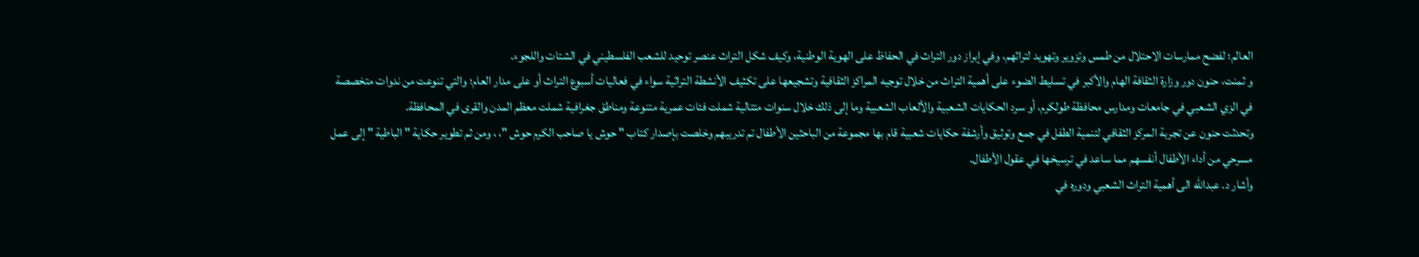العالم؛ لفضح ممارسات الاحتلال من طمس وتزوير وتهويد لتراثهم، وفي إبراز دور التراث في الحفاظ على الهوية الوطنية، وكيف شكل التراث عنصر توحيد للشعب الفلسطيني في الشتات واللجوء.
و ثمنت، حنون دور وزارة الثقافة الهام والأكبر في تسليط الضوء على أهمية التراث من خلال توجيه المراكز الثقافية وتشجيعها على تكثيف الأنشطة التراثية سواء في فعاليات أسبوع التراث أو على مدار العام؛ والتي تنوعت من ندوات متخصصة في الزي الشعبي في جامعات ومدارس محافظة طولكرم، أو سرد الحكايات الشعبية والألعاب الشعبية وما إلى ذلك خلال سنوات متتالية شملت فئات عمرية متنوعة ومناطق جغرافية شملت معظم المدن والقرى في المحافظة.
وتحدثت حنون عن تجربة المركز الثقافي لتنمية الطفل في جمع وتوثيق وأرشفة حكايات شعبية قام بها مجموعة من الباحثين الأطفال تم تدريبهم وخلصت بإصدار كتاب " حوش يا صاحب الكرم حوش "، ، ومن ثم تطوير حكاية " الباطية " إلى عمل مسرحي من أداء الأطفال أنفسهم مما ساعد في ترسيخها في عقول الأطفال.
وأشار د. عبدالله الى أهمية التراث الشعبي ودوره في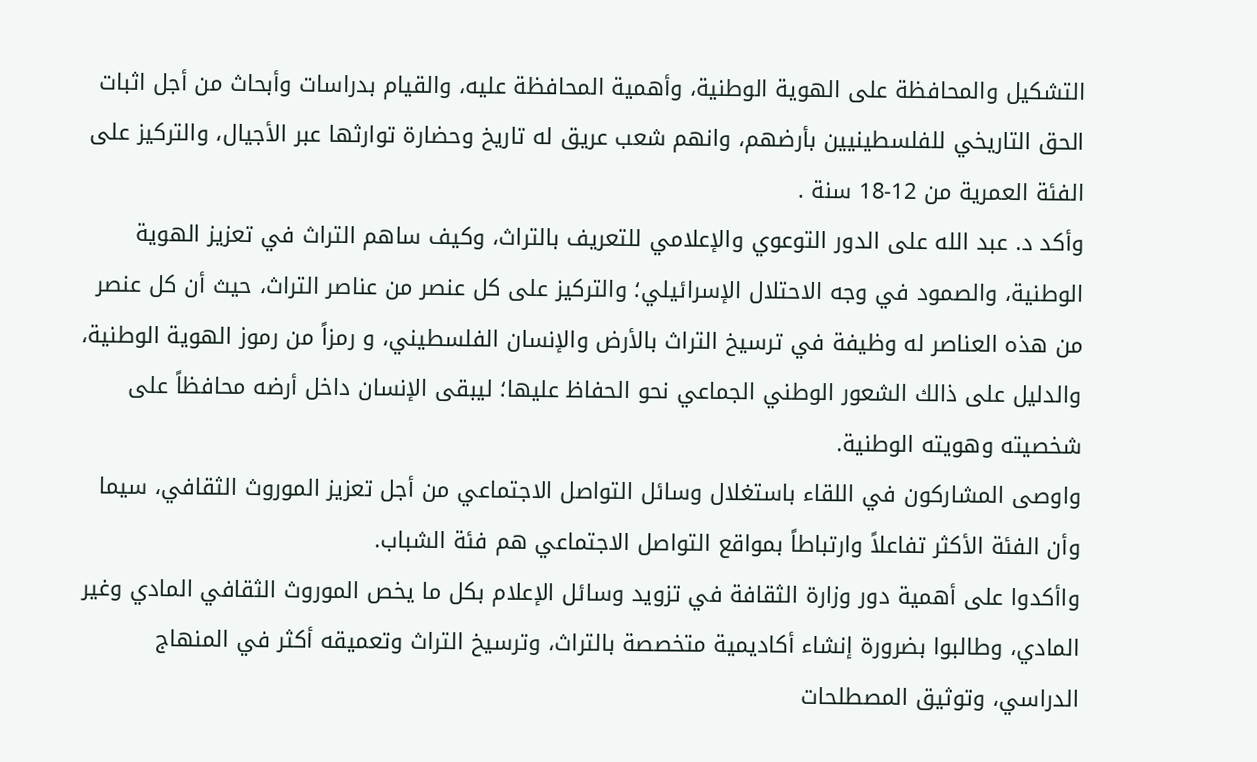التشكيل والمحافظة على الهوية الوطنية، وأهمية المحافظة عليه، والقيام بدراسات وأبحاث من أجل اثبات الحق التاريخي للفلسطينيين بأرضهم، وانهم شعب عريق له تاريخ وحضارة توارثها عبر الأجيال، والتركيز على الفئة العمرية من 12-18 سنة .
وأكد د. عبد الله على الدور التوعوي والإعلامي للتعريف بالتراث، وكيف ساهم التراث في تعزيز الهوية الوطنية، والصمود في وجه الاحتلال الإسرائيلي؛ والتركيز على كل عنصر من عناصر التراث، حيث أن كل عنصر من هذه العناصر له وظيفة في ترسيخ التراث بالأرض والإنسان الفلسطيني، و رمزاً من رموز الهوية الوطنية، والدليل على ذالك الشعور الوطني الجماعي نحو الحفاظ عليها؛ ليبقى الإنسان داخل أرضه محافظاً على شخصيته وهويته الوطنية.
واوصى المشاركون في اللقاء باستغلال وسائل التواصل الاجتماعي من أجل تعزيز الموروث الثقافي، سيما وأن الفئة الأكثر تفاعلاً وارتباطاً بمواقع التواصل الاجتماعي هم فئة الشباب.
واأكدوا على أهمية دور وزارة الثقافة في تزويد وسائل الإعلام بكل ما يخص الموروث الثقافي المادي وغير المادي، وطالبوا بضرورة إنشاء أكاديمية متخصصة بالتراث، وترسيخ التراث وتعميقه أكثر في المنهاج الدراسي، وتوثيق المصطلحات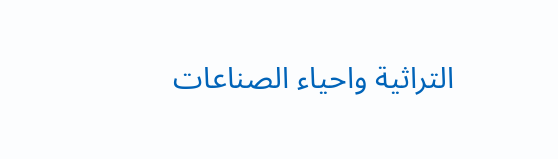التراثية واحياء الصناعات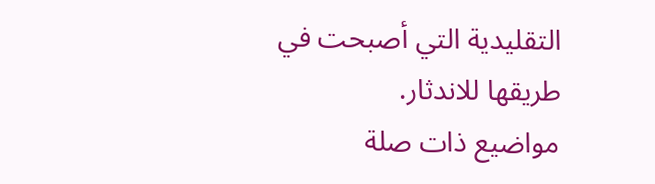التقليدية التي أصبحت في طريقها للاندثار.
مواضيع ذات صلة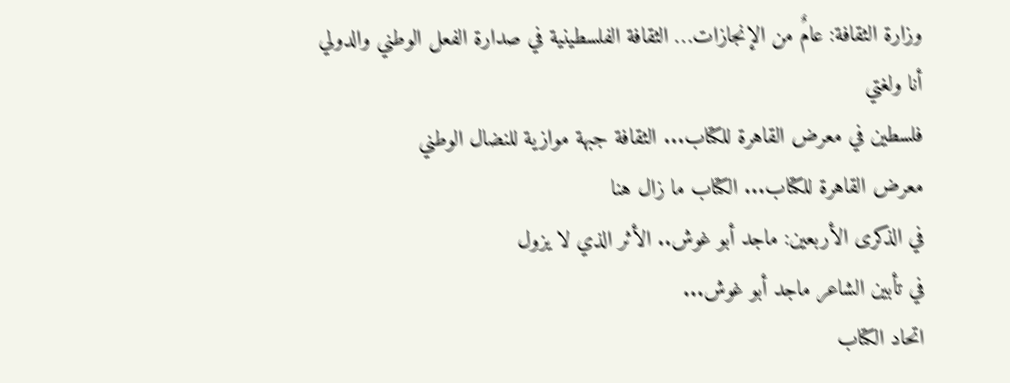وزارة الثقافة: عامٌ من الإنجازات… الثقافة الفلسطينية في صدارة الفعل الوطني والدولي
أنا ولغتي
فلسطين في معرض القاهرة للكتاب... الثقافة جبهة موازية للنضال الوطني
معرض القاهرة للكتاب... الكتاب ما زال هنا
في الذكرى الأربعين: ماجد أبو غوش.. الأثر الذي لا يزول
في تأبين الشاعر ماجد أبو غوش...
اتحاد الكتاب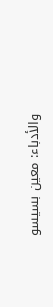والأدباء: معين بسيسو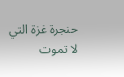حنجرة غزة التي لا تموت